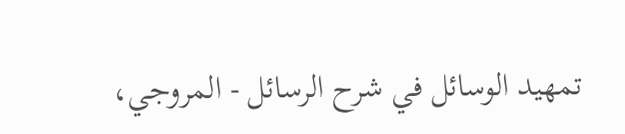تمهيد الوسائل في شرح الرسائل - المروجي،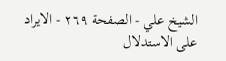الشيخ علي - الصفحة ٢٦٩ - الايراد على الاستدلال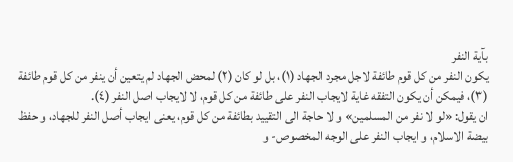بآية النفر
يكون النفر من كل قوم طائفة لاجل مجرد الجهاد (١)، بل لو كان (٢) لمحض الجهاد لم يتعين أن ينفر من كل قوم طائفة (٣)، فيمكن أن يكون التفقه غاية لايجاب النفر على طائفة من كل قوم، لا لايجاب اصل النفر (٤).
ان يقول: «لو لا نفر من المسلمين» و لا حاجة الى التقييد بطائفة من كل قوم، يعنى ايجاب أصل النفر للجهاد، و حفظ بيضة الاسلام، و ايجاب النفر على الوجه المخصوص- و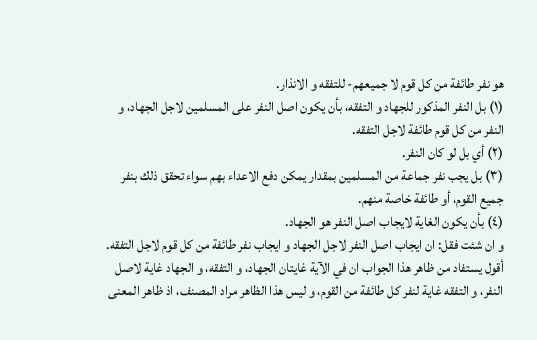هو نفر طائفة من كل قوم لا جميعهم- للتفقه و الانذار.
(١) بل النفر المذكور للجهاد و التفقه، بأن يكون اصل النفر على المسلمين لاجل الجهاد، و النفر من كل قوم طائفة لاجل التفقه.
(٢) أي بل لو كان النفر.
(٣) بل يجب نفر جماعة من المسلمين بمقدار يمكن دفع الاعداء بهم سواء تحقق ذلك بنفر جميع القوم، أو طائفة خاصة منهم.
(٤) بأن يكون الغاية لايجاب اصل النفر هو الجهاد.
و ان شئت فقل: ان ايجاب اصل النفر لاجل الجهاد و ايجاب نفر طائفة من كل قوم لاجل التفقه.
أقول يستفاد من ظاهر هذا الجواب ان في الآية غايتان الجهاد، و التفقه، و الجهاد غاية لاصل النفر، و التفقه غاية لنفر كل طائفة من القوم، و ليس هذا الظاهر مراد المصنف، اذ ظاهر المعنى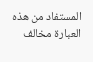المستفاد من هذه العبارة مخالف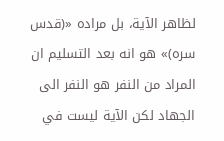لظاهر الآية، بل مراده «(قدس سره)» هو انه بعد التسليم ان المراد من النفر هو النفر الى الجهاد لكن الآية ليست في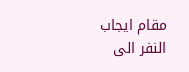مقام ايجاب النفر الى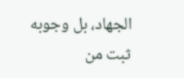الجهاد، بل وجوبه ثبت من